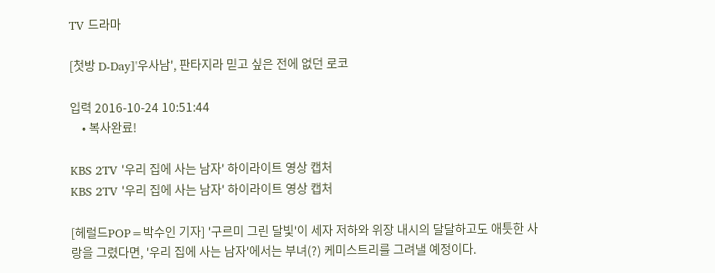TV 드라마

[첫방 D-Day]'우사남', 판타지라 믿고 싶은 전에 없던 로코

입력 2016-10-24 10:51:44
    • 복사완료!

KBS 2TV '우리 집에 사는 남자' 하이라이트 영상 캡처
KBS 2TV '우리 집에 사는 남자' 하이라이트 영상 캡처

[헤럴드POP=박수인 기자] '구르미 그린 달빛'이 세자 저하와 위장 내시의 달달하고도 애틋한 사랑을 그렸다면, '우리 집에 사는 남자'에서는 부녀(?) 케미스트리를 그려낼 예정이다.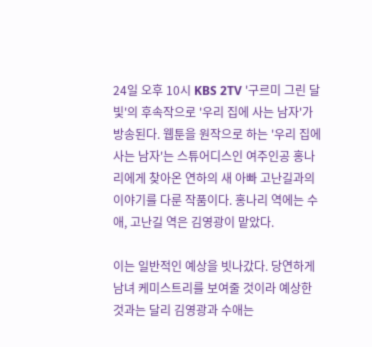24일 오후 10시 KBS 2TV '구르미 그린 달빛'의 후속작으로 '우리 집에 사는 남자'가 방송된다. 웹툰을 원작으로 하는 '우리 집에 사는 남자'는 스튜어디스인 여주인공 홍나리에게 찾아온 연하의 새 아빠 고난길과의 이야기를 다룬 작품이다. 홍나리 역에는 수애, 고난길 역은 김영광이 맡았다.

이는 일반적인 예상을 빗나갔다. 당연하게 남녀 케미스트리를 보여줄 것이라 예상한 것과는 달리 김영광과 수애는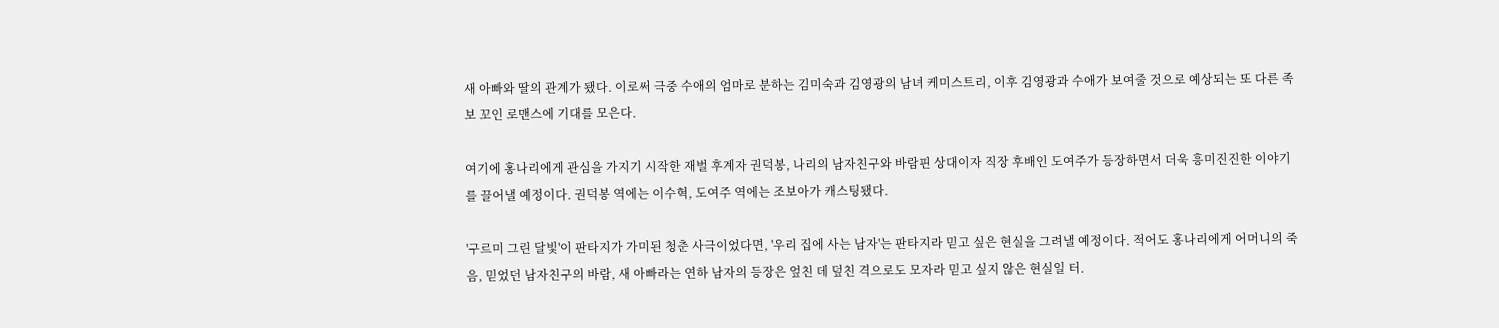새 아빠와 딸의 관계가 됐다. 이로써 극중 수애의 엄마로 분하는 김미숙과 김영광의 남녀 케미스트리, 이후 김영광과 수애가 보여줄 것으로 예상되는 또 다른 족보 꼬인 로맨스에 기대를 모은다.

여기에 홍나리에게 관심을 가지기 시작한 재벌 후계자 권덕봉, 나리의 남자친구와 바람핀 상대이자 직장 후배인 도여주가 등장하면서 더욱 흥미진진한 이야기를 끌어낼 예정이다. 권덕봉 역에는 이수혁, 도여주 역에는 조보아가 캐스팅됐다.

'구르미 그린 달빛'이 판타지가 가미된 청춘 사극이었다면, '우리 집에 사는 남자'는 판타지라 믿고 싶은 현실을 그려낼 예정이다. 적어도 홍나리에게 어머니의 죽음, 믿었던 남자친구의 바람, 새 아빠라는 연하 남자의 등장은 엎친 데 덮친 격으로도 모자라 믿고 싶지 않은 현실일 터.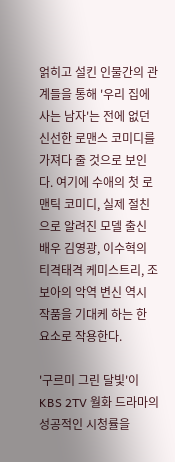얽히고 설킨 인물간의 관계들을 통해 '우리 집에 사는 남자'는 전에 없던 신선한 로맨스 코미디를 가져다 줄 것으로 보인다. 여기에 수애의 첫 로맨틱 코미디, 실제 절친으로 알려진 모델 출신 배우 김영광, 이수혁의 티격태격 케미스트리, 조보아의 악역 변신 역시 작품을 기대케 하는 한 요소로 작용한다.

'구르미 그린 달빛'이 KBS 2TV 월화 드라마의 성공적인 시청률을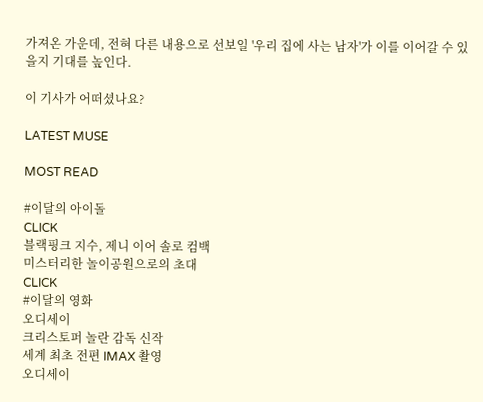가져온 가운데, 전혀 다른 내용으로 선보일 '우리 집에 사는 남자'가 이를 이어갈 수 있을지 기대를 높인다.

이 기사가 어떠셨나요?

LATEST MUSE

MOST READ

#이달의 아이돌
CLICK
블랙핑크 지수, 제니 이어 솔로 컴백
미스터리한 놀이공원으로의 초대
CLICK
#이달의 영화
오디세이
크리스토퍼 놀란 감독 신작
세계 최초 전편 IMAX 촬영
오디세이